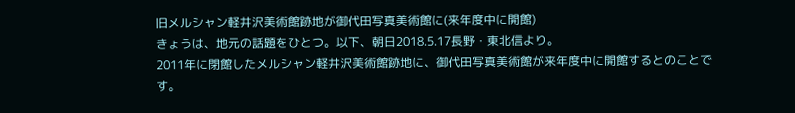旧メルシャン軽井沢美術館跡地が御代田写真美術館に(来年度中に開館)
きょうは、地元の話題をひとつ。以下、朝日2018.5.17長野・東北信より。
2011年に閉館したメルシャン軽井沢美術館跡地に、御代田写真美術館が来年度中に開館するとのことです。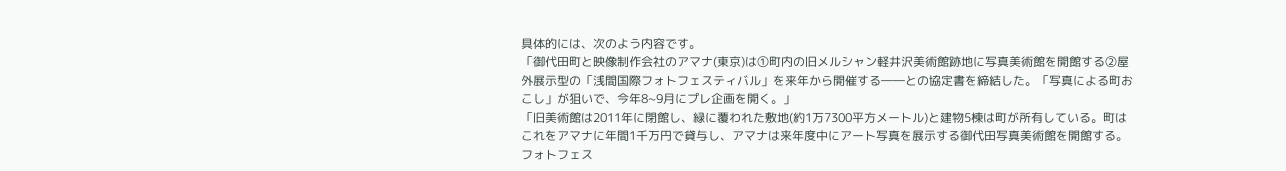具体的には、次のよう内容です。
「御代田町と映像制作会社のアマナ(東京)は①町内の旧メルシャン軽井沢美術館跡地に写真美術館を開館する②屋外展示型の「浅間国際フォトフェスティバル」を来年から開催する――との協定書を締結した。「写真による町おこし」が狙いで、今年8~9月にプレ企画を開く。」
「旧美術館は2011年に閉館し、緑に覆われた敷地(約1万7300平方メートル)と建物5棟は町が所有している。町はこれをアマナに年間1千万円で貸与し、アマナは来年度中にアート写真を展示する御代田写真美術館を開館する。
フォトフェス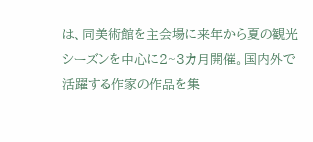は、同美術館を主会場に来年から夏の観光シーズンを中心に2~3カ月開催。国内外で活躍する作家の作品を集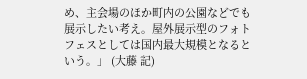め、主会場のほか町内の公園などでも展示したい考え。屋外展示型のフォトフェスとしては国内最大規模となるという。」 (大藤 記)